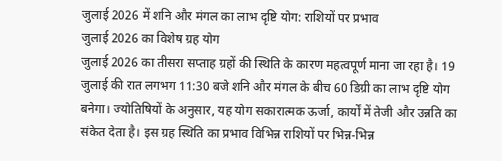जुलाई 2026 में शनि और मंगल का लाभ दृष्टि योग: राशियों पर प्रभाव
जुलाई 2026 का विशेष ग्रह योग
जुलाई 2026 का तीसरा सप्ताह ग्रहों की स्थिति के कारण महत्वपूर्ण माना जा रहा है। 19 जुलाई की रात लगभग 11:30 बजे शनि और मंगल के बीच 60 डिग्री का लाभ दृष्टि योग बनेगा। ज्योतिषियों के अनुसार, यह योग सकारात्मक ऊर्जा, कार्यों में तेजी और उन्नति का संकेत देता है। इस ग्रह स्थिति का प्रभाव विभिन्न राशियों पर भिन्न-भिन्न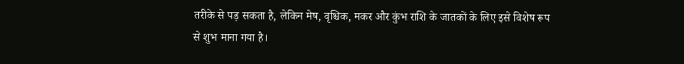तरीके से पड़ सकता है, लेकिन मेष, वृश्चिक, मकर और कुंभ राशि के जातकों के लिए इसे विशेष रूप से शुभ माना गया है।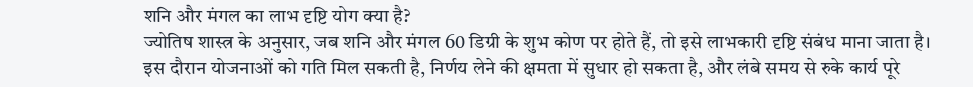शनि और मंगल का लाभ दृष्टि योग क्या है?
ज्योतिष शास्त्र के अनुसार, जब शनि और मंगल 60 डिग्री के शुभ कोण पर होते हैं, तो इसे लाभकारी दृष्टि संबंध माना जाता है। इस दौरान योजनाओं को गति मिल सकती है, निर्णय लेने की क्षमता में सुधार हो सकता है, और लंबे समय से रुके कार्य पूरे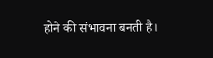होने की संभावना बनती है।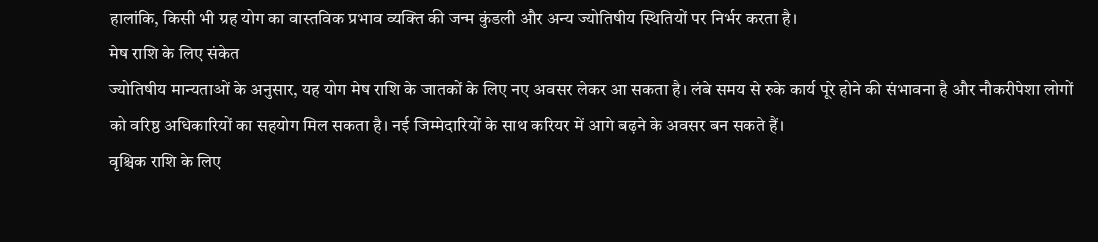हालांकि, किसी भी ग्रह योग का वास्तविक प्रभाव व्यक्ति की जन्म कुंडली और अन्य ज्योतिषीय स्थितियों पर निर्भर करता है।
मेष राशि के लिए संकेत
ज्योतिषीय मान्यताओं के अनुसार, यह योग मेष राशि के जातकों के लिए नए अवसर लेकर आ सकता है। लंबे समय से रुके कार्य पूरे होने की संभावना है और नौकरीपेशा लोगों को वरिष्ठ अधिकारियों का सहयोग मिल सकता है। नई जिम्मेदारियों के साथ करियर में आगे बढ़ने के अवसर बन सकते हैं।
वृश्चिक राशि के लिए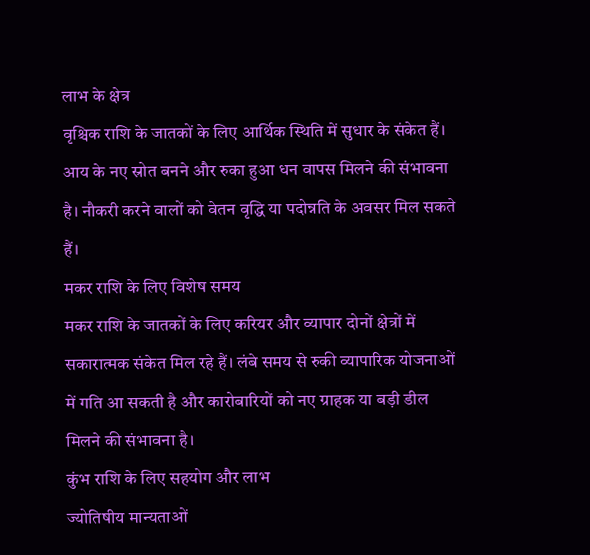लाभ के क्षेत्र
वृश्चिक राशि के जातकों के लिए आर्थिक स्थिति में सुधार के संकेत हैं। आय के नए स्रोत बनने और रुका हुआ धन वापस मिलने की संभावना है। नौकरी करने वालों को वेतन वृद्धि या पदोन्नति के अवसर मिल सकते हैं।
मकर राशि के लिए विशेष समय
मकर राशि के जातकों के लिए करियर और व्यापार दोनों क्षेत्रों में सकारात्मक संकेत मिल रहे हैं। लंबे समय से रुकी व्यापारिक योजनाओं में गति आ सकती है और कारोबारियों को नए ग्राहक या बड़ी डील मिलने की संभावना है।
कुंभ राशि के लिए सहयोग और लाभ
ज्योतिषीय मान्यताओं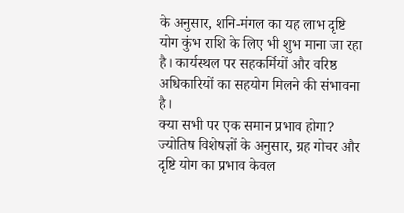के अनुसार, शनि-मंगल का यह लाभ दृष्टि योग कुंभ राशि के लिए भी शुभ माना जा रहा है। कार्यस्थल पर सहकर्मियों और वरिष्ठ अधिकारियों का सहयोग मिलने की संभावना है।
क्या सभी पर एक समान प्रभाव होगा?
ज्योतिष विशेषज्ञों के अनुसार, ग्रह गोचर और दृष्टि योग का प्रभाव केवल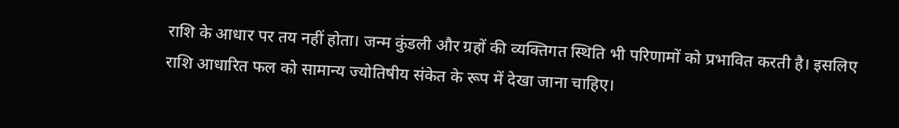राशि के आधार पर तय नहीं होता। जन्म कुंडली और ग्रहों की व्यक्तिगत स्थिति भी परिणामों को प्रभावित करती है। इसलिए राशि आधारित फल को सामान्य ज्योतिषीय संकेत के रूप में देखा जाना चाहिए।